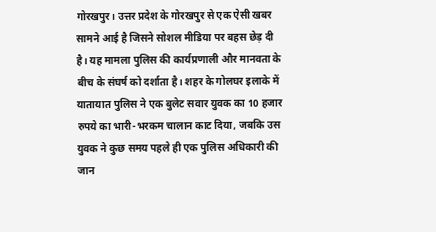गोरखपुर। उत्तर प्रदेश के गोरखपुर से एक ऐसी खबर सामने आई है जिसने सोशल मीडिया पर बहस छेड़ दी है। यह मामला पुलिस की कार्यप्रणाली और मानवता के बीच के संघर्ष को दर्शाता है। शहर के गोलघर इलाके में यातायात पुलिस ने एक बुलेट सवार युवक का 10 हजार रुपये का भारी-भरकम चालान काट दिया, जबकि उस युवक ने कुछ समय पहले ही एक पुलिस अधिकारी की जान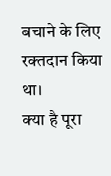बचाने के लिए रक्तदान किया था।
क्या है पूरा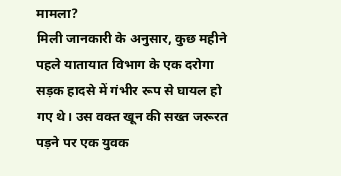मामला?
मिली जानकारी के अनुसार, कुछ महीने पहले यातायात विभाग के एक दरोगा सड़क हादसे में गंभीर रूप से घायल हो गए थे। उस वक्त खून की सख्त जरूरत पड़ने पर एक युवक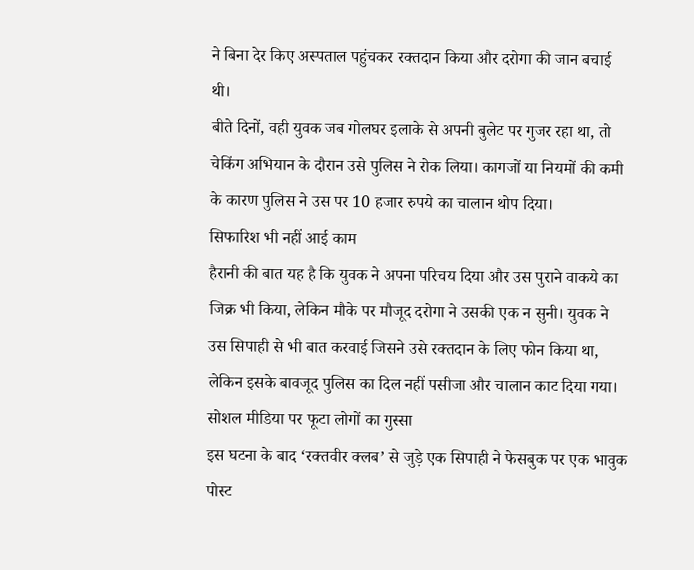ने बिना देर किए अस्पताल पहुंचकर रक्तदान किया और दरोगा की जान बचाई थी।
बीते दिनों, वही युवक जब गोलघर इलाके से अपनी बुलेट पर गुजर रहा था, तो चेकिंग अभियान के दौरान उसे पुलिस ने रोक लिया। कागजों या नियमों की कमी के कारण पुलिस ने उस पर 10 हजार रुपये का चालान थोप दिया।
सिफारिश भी नहीं आई काम
हैरानी की बात यह है कि युवक ने अपना परिचय दिया और उस पुराने वाकये का जिक्र भी किया, लेकिन मौके पर मौजूद दरोगा ने उसकी एक न सुनी। युवक ने उस सिपाही से भी बात करवाई जिसने उसे रक्तदान के लिए फोन किया था, लेकिन इसके बावजूद पुलिस का दिल नहीं पसीजा और चालान काट दिया गया।
सोशल मीडिया पर फूटा लोगों का गुस्सा
इस घटना के बाद ‘रक्तवीर क्लब’ से जुड़े एक सिपाही ने फेसबुक पर एक भावुक पोस्ट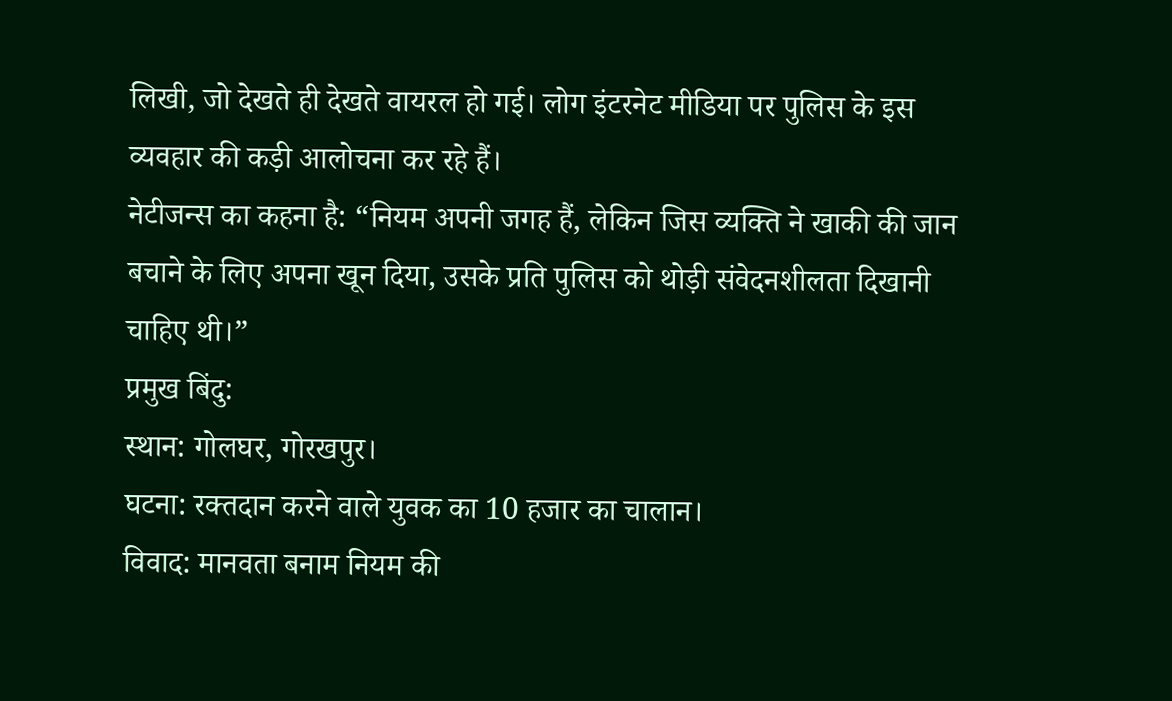लिखी, जो देखते ही देखते वायरल हो गई। लोग इंटरनेट मीडिया पर पुलिस के इस व्यवहार की कड़ी आलोचना कर रहे हैं।
नेटीजन्स का कहना है: “नियम अपनी जगह हैं, लेकिन जिस व्यक्ति ने खाकी की जान बचाने के लिए अपना खून दिया, उसके प्रति पुलिस को थोड़ी संवेदनशीलता दिखानी चाहिए थी।”
प्रमुख बिंदु:
स्थान: गोलघर, गोरखपुर।
घटना: रक्तदान करने वाले युवक का 10 हजार का चालान।
विवाद: मानवता बनाम नियम की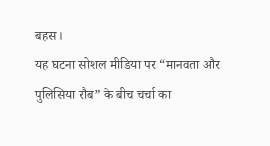बहस।
यह घटना सोशल मीडिया पर “मानवता और पुलिसिया रौब” के बीच चर्चा का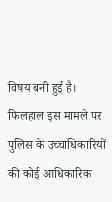विषय बनी हुई है। फिलहाल इस मामले पर पुलिस के उच्चाधिकारियों की कोई आधिकारिक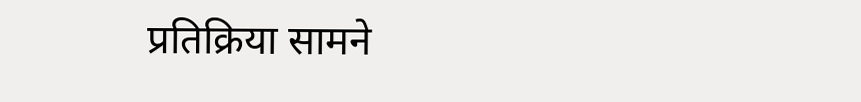प्रतिक्रिया सामने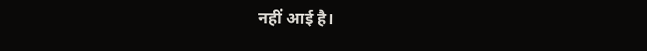नहीं आई है।